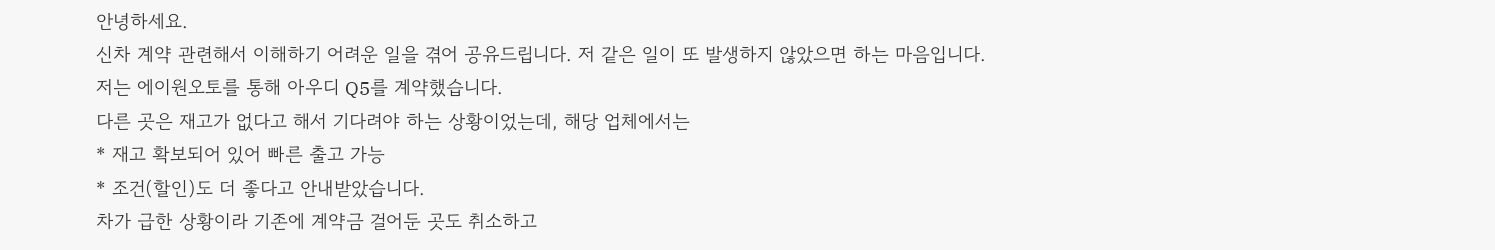안녕하세요.
신차 계약 관련해서 이해하기 어려운 일을 겪어 공유드립니다. 저 같은 일이 또 발생하지 않았으면 하는 마음입니다.
저는 에이원오토를 통해 아우디 Q5를 계약했습니다.
다른 곳은 재고가 없다고 해서 기다려야 하는 상황이었는데, 해당 업체에서는
* 재고 확보되어 있어 빠른 출고 가능
* 조건(할인)도 더 좋다고 안내받았습니다.
차가 급한 상황이라 기존에 계약금 걸어둔 곳도 취소하고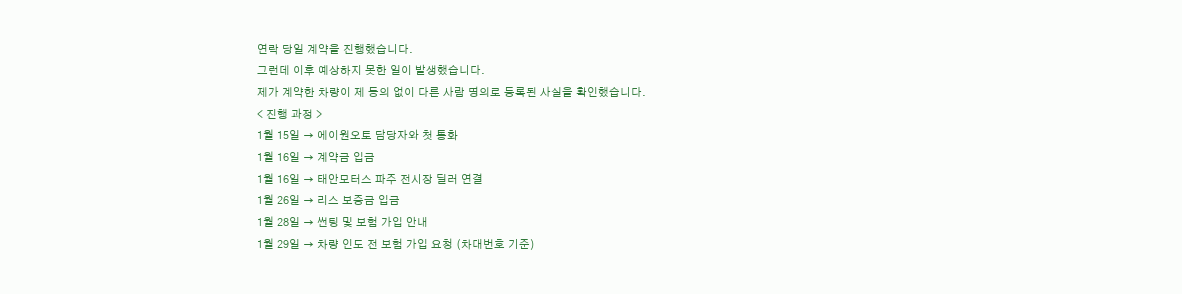연락 당일 계약을 진행했습니다.
그런데 이후 예상하지 못한 일이 발생했습니다.
제가 계약한 차량이 제 동의 없이 다른 사람 명의로 등록된 사실을 확인했습니다.
< 진행 과정 >
1월 15일 → 에이원오토 담당자와 첫 통화
1월 16일 → 계약금 입금
1월 16일 → 태안모터스 파주 전시장 딜러 연결
1월 26일 → 리스 보증금 입금
1월 28일 → 썬팅 및 보험 가입 안내
1월 29일 → 차량 인도 전 보험 가입 요청 (차대번호 기준)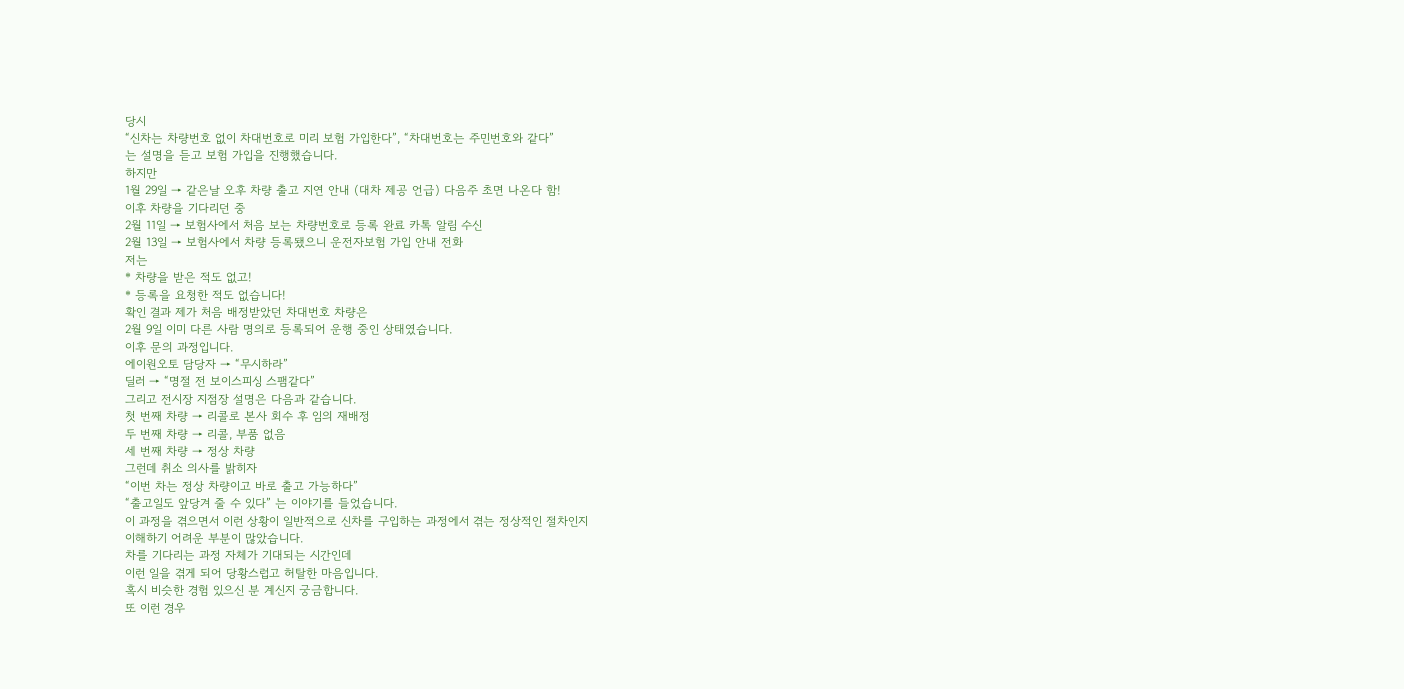당시
“신차는 차량번호 없이 차대번호로 미리 보험 가입한다”, “차대번호는 주민번호와 같다”
는 설명을 듣고 보험 가입을 진행했습니다.
하지만
1월 29일 → 같은날 오후 차량 출고 지연 안내 (대차 제공 언급) 다음주 초면 나온다 함!
이후 차량을 기다리던 중
2월 11일 → 보험사에서 처음 보는 차량번호로 등록 완료 카톡 알림 수신
2월 13일 → 보험사에서 차량 등록됐으니 운전자보험 가입 안내 전화
저는
* 차량을 받은 적도 없고!
* 등록을 요청한 적도 없습니다!
확인 결과 제가 처음 배정받았던 차대번호 차량은
2월 9일 이미 다른 사람 명의로 등록되어 운행 중인 상태였습니다.
이후 문의 과정입니다.
에이원오토 담당자 → “무시하라”
딜러 → “명절 전 보이스피싱 스팸같다”
그리고 전시장 지점장 설명은 다음과 같습니다.
첫 번째 차량 → 리콜로 본사 회수 후 임의 재배정
두 번째 차량 → 리콜, 부품 없음
세 번째 차량 → 정상 차량
그런데 취소 의사를 밝히자
“이번 차는 정상 차량이고 바로 출고 가능하다”
“출고일도 앞당겨 줄 수 있다” 는 이야기를 들었습니다.
이 과정을 겪으면서 이런 상황이 일반적으로 신차를 구입하는 과정에서 겪는 정상적인 절차인지
이해하기 어려운 부분이 많았습니다.
차를 기다리는 과정 자체가 기대되는 시간인데
이런 일을 겪게 되어 당황스럽고 허탈한 마음입니다.
혹시 비슷한 경험 있으신 분 계신지 궁금합니다.
또 이런 경우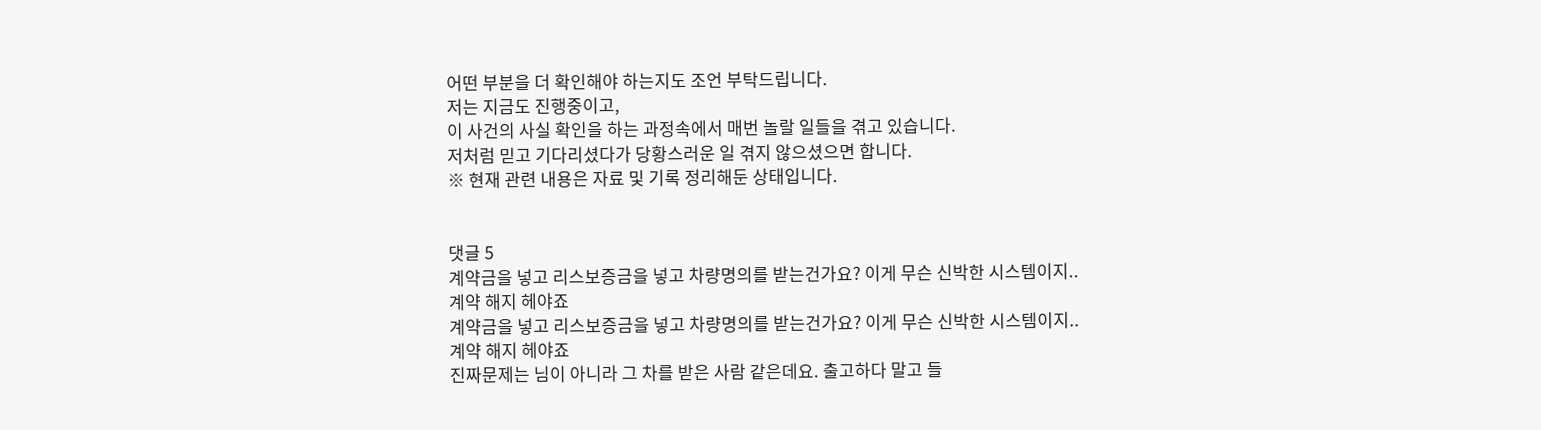어떤 부분을 더 확인해야 하는지도 조언 부탁드립니다.
저는 지금도 진행중이고,
이 사건의 사실 확인을 하는 과정속에서 매번 놀랄 일들을 겪고 있습니다.
저처럼 믿고 기다리셨다가 당황스러운 일 겪지 않으셨으면 합니다.
※ 현재 관련 내용은 자료 및 기록 정리해둔 상태입니다.


댓글 5
계약금을 넣고 리스보증금을 넣고 차량명의를 받는건가요? 이게 무슨 신박한 시스템이지..
계약 해지 헤야죠
계약금을 넣고 리스보증금을 넣고 차량명의를 받는건가요? 이게 무슨 신박한 시스템이지..
계약 해지 헤야죠
진짜문제는 님이 아니라 그 차를 받은 사람 같은데요. 출고하다 말고 들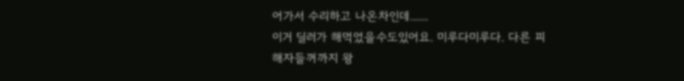어가서 수리하고 나온차인데......
이거 딜러가 해먹었을수도있어요. 미루다미루다. 다른 피해자들꺼까지 왕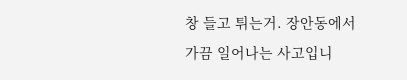창 들고 튀는거. 장안동에서 가끔 일어나는 사고입니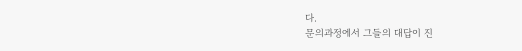다.
문의과정에서 그들의 대답이 진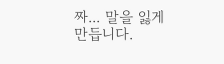짜... 말을 잃게 만듭니다.